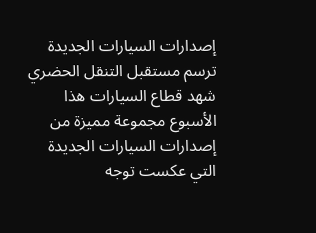إصدارات السيارات الجديدة ترسم مستقبل التنقل الحضري
شهد قطاع السيارات هذا الأسبوع مجموعة مميزة من إصدارات السيارات الجديدة التي عكست توجه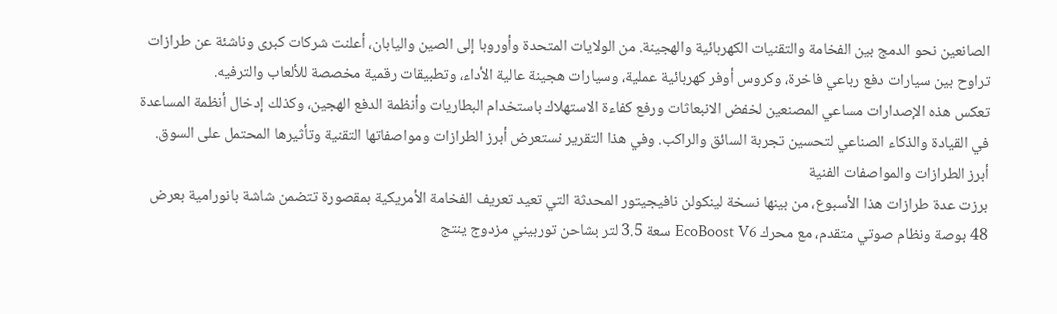الصانعين نحو الدمج بين الفخامة والتقنيات الكهربائية والهجينة. من الولايات المتحدة وأوروبا إلى الصين واليابان، أعلنت شركات كبرى وناشئة عن طرازات تراوح بين سيارات دفع رباعي فاخرة، وكروس أوفر كهربائية عملية، وسيارات هجينة عالية الأداء، وتطبيقات رقمية مخصصة للألعاب والترفيه.
تعكس هذه الإصدارات مساعي المصنعين لخفض الانبعاثات ورفع كفاءة الاستهلاك باستخدام البطاريات وأنظمة الدفع الهجين، وكذلك إدخال أنظمة المساعدة في القيادة والذكاء الصناعي لتحسين تجربة السائق والراكب. وفي هذا التقرير نستعرض أبرز الطرازات ومواصفاتها التقنية وتأثيرها المحتمل على السوق.
أبرز الطرازات والمواصفات الفنية
برزت عدة طرازات هذا الأسبوع، من بينها نسخة لينكولن نافيجيتور المحدثة التي تعيد تعريف الفخامة الأمريكية بمقصورة تتضمن شاشة بانورامية بعرض 48 بوصة ونظام صوتي متقدم، مع محرك EcoBoost V6 سعة 3.5 لتر بشاحن توربيني مزدوج ينتج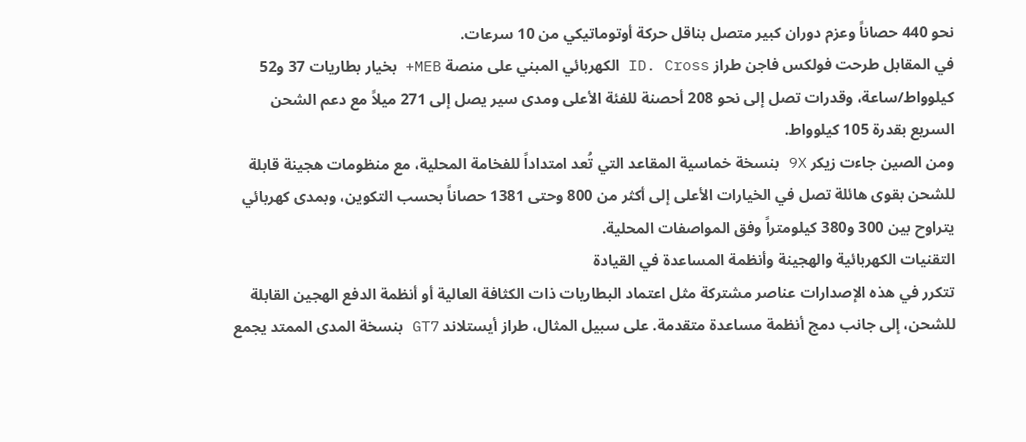نحو 440 حصاناً وعزم دوران كبير متصل بناقل حركة أوتوماتيكي من 10 سرعات.
في المقابل طرحت فولكس فاجن طراز ID. Cross الكهربائي المبني على منصة MEB+ بخيار بطاريات 37 و52 كيلوواط/ساعة، وقدرات تصل إلى نحو 208 أحصنة للفئة الأعلى ومدى سير يصل إلى 271 ميلاً مع دعم الشحن السريع بقدرة 105 كيلوواط.
ومن الصين جاءت زيكر 9X بنسخة خماسية المقاعد التي تُعد امتداداً للفخامة المحلية، مع منظومات هجينة قابلة للشحن بقوى هائلة تصل في الخيارات الأعلى إلى أكثر من 800 وحتى 1381 حصاناً بحسب التكوين، وبمدى كهربائي يتراوح بين 300 و380 كيلومتراً وفق المواصفات المحلية.
التقنيات الكهربائية والهجينة وأنظمة المساعدة في القيادة
تتكرر في هذه الإصدارات عناصر مشتركة مثل اعتماد البطاريات ذات الكثافة العالية أو أنظمة الدفع الهجين القابلة للشحن، إلى جانب دمج أنظمة مساعدة متقدمة. على سبيل المثال، طراز أيستلاند GT7 بنسخة المدى الممتد يجمع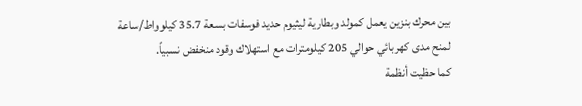بين محرك بنزين يعمل كمولد وبطارية ليثيوم حديد فوسفات بسعة 35.7 كيلوواط/ساعة لمنح مدى كهربائي حوالي 205 كيلومترات مع استهلاك وقود منخفض نسبياً.
كما حظيت أنظمة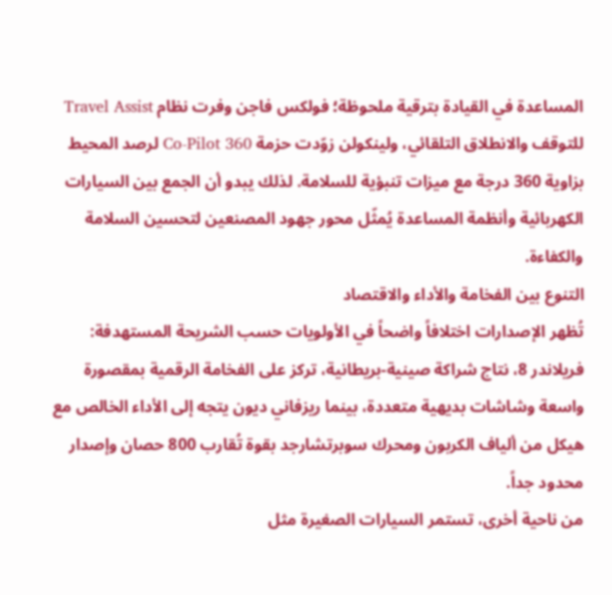المساعدة في القيادة بترقية ملحوظة؛ فولكس فاجن وفرت نظام Travel Assist للتوقف والانطلاق التلقائي، ولينكولن زوّدت حزمة Co-Pilot 360 لرصد المحيط بزاوية 360 درجة مع ميزات تنبؤية للسلامة. لذلك يبدو أن الجمع بين السيارات الكهربائية وأنظمة المساعدة يُمثّل محور جهود المصنعين لتحسين السلامة والكفاءة.
التنوع بين الفخامة والأداء والاقتصاد
تُظهر الإصدارات اختلافاً واضحاً في الأولويات حسب الشريحة المستهدفة: فريلاندر 8، نتاج شراكة صينية-بريطانية، تركز على الفخامة الرقمية بمقصورة واسعة وشاشات بديهية متعددة، بينما ريزفاني ديون يتجه إلى الأداء الخالص مع هيكل من ألياف الكربون ومحرك سوبرتشارجد بقوة تُقارب 800 حصان وإصدار محدود جداً.
من ناحية أخرى، تستمر السيارات الصغيرة مثل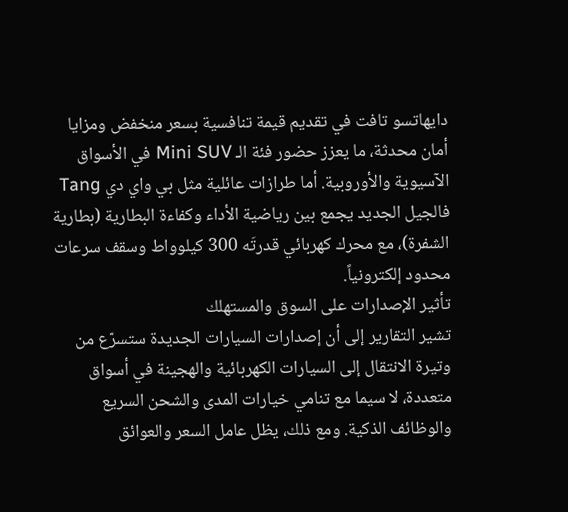دايهاتسو تافت في تقديم قيمة تنافسية بسعر منخفض ومزايا أمان محدثة، ما يعزز حضور فئة الـ Mini SUV في الأسواق الآسيوية والأوروبية. أما طرازات عائلية مثل بي واي دي Tang فالجيل الجديد يجمع بين رياضية الأداء وكفاءة البطارية (بطارية الشفرة)، مع محرك كهربائي قدرتَه 300 كيلوواط وسقف سرعات محدود إلكترونياً.
تأثير الإصدارات على السوق والمستهلك
تشير التقارير إلى أن إصدارات السيارات الجديدة ستسرّع من وتيرة الانتقال إلى السيارات الكهربائية والهجينة في أسواق متعددة، لا سيما مع تنامي خيارات المدى والشحن السريع والوظائف الذكية. ومع ذلك، يظل عامل السعر والعوائق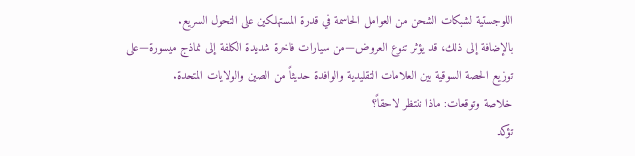اللوجستية لشبكات الشحن من العوامل الحاسمة في قدرة المستهلكين على التحول السريع.
بالإضافة إلى ذلك، قد يؤثر تنوع العروض—من سيارات فاخرة شديدة الكلفة إلى نماذج ميسورة—على توزيع الحصة السوقية بين العلامات التقليدية والوافدة حديثاً من الصين والولايات المتحدة.
خلاصة وتوقعات: ماذا ننتظر لاحقاً؟
تؤكد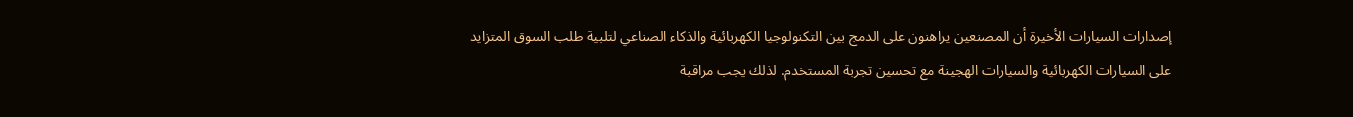إصدارات السيارات الأخيرة أن المصنعين يراهنون على الدمج بين التكنولوجيا الكهربائية والذكاء الصناعي لتلبية طلب السوق المتزايد على السيارات الكهربائية والسيارات الهجينة مع تحسين تجربة المستخدم. لذلك يجب مراقبة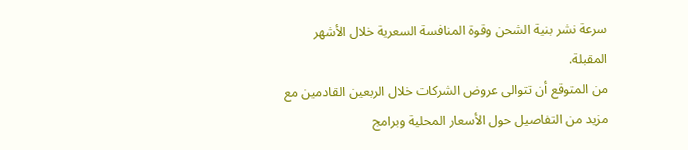سرعة نشر بنية الشحن وقوة المنافسة السعرية خلال الأشهر المقبلة.
من المتوقع أن تتوالى عروض الشركات خلال الربعين القادمين مع مزيد من التفاصيل حول الأسعار المحلية وبرامج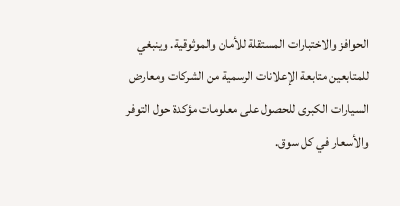الحوافز والاختبارات المستقلة للأمان والموثوقية. وينبغي للمتابعين متابعة الإعلانات الرسمية من الشركات ومعارض السيارات الكبرى للحصول على معلومات مؤكدة حول التوفر والأسعار في كل سوق.